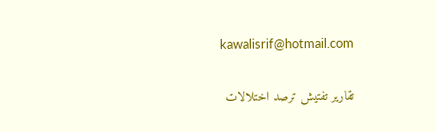kawalisrif@hotmail.com

تقارير تفتيش ترصد اختلالات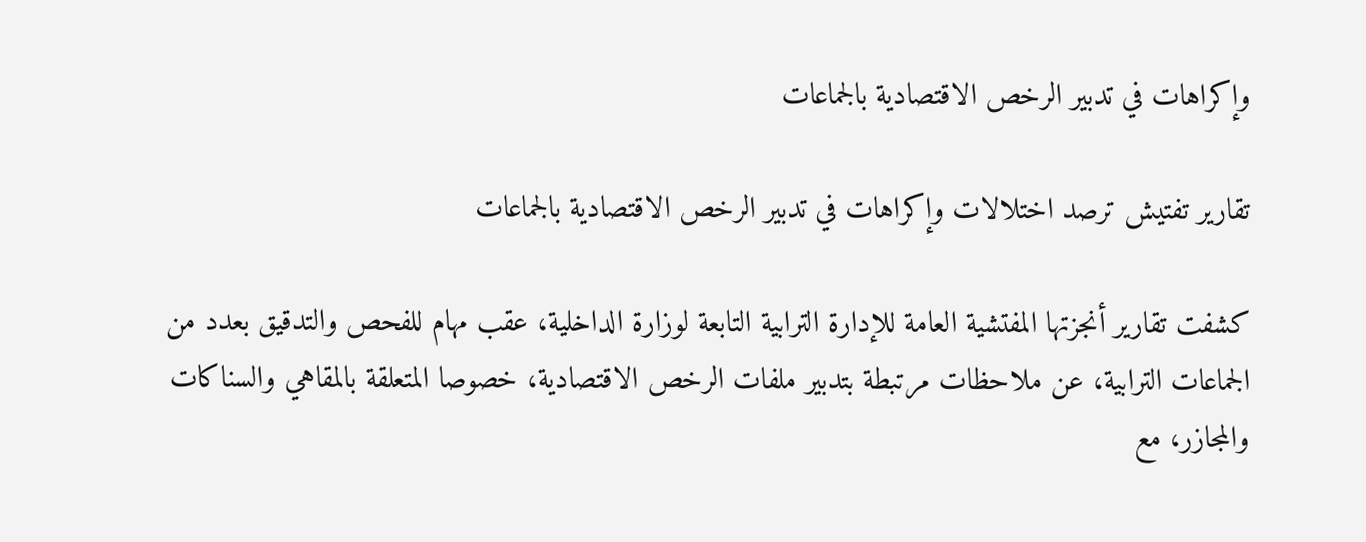وإكراهات في تدبير الرخص الاقتصادية بالجماعات

تقارير تفتيش ترصد اختلالات وإكراهات في تدبير الرخص الاقتصادية بالجماعات

كشفت تقارير أنجزتها المفتشية العامة للإدارة الترابية التابعة لوزارة الداخلية، عقب مهام للفحص والتدقيق بعدد من الجماعات الترابية، عن ملاحظات مرتبطة بتدبير ملفات الرخص الاقتصادية، خصوصا المتعلقة بالمقاهي والسناكات والمجازر، مع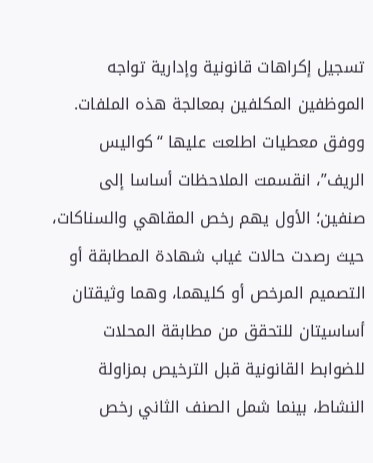تسجيل إكراهات قانونية وإدارية تواجه الموظفين المكلفين بمعالجة هذه الملفات. ووفق معطيات اطلعت عليها “كواليس الريف”، انقسمت الملاحظات أساسا إلى صنفين؛ الأول يهم رخص المقاهي والسناكات، حيث رصدت حالات غياب شهادة المطابقة أو التصميم المرخص أو كليهما، وهما وثيقتان أساسيتان للتحقق من مطابقة المحلات للضوابط القانونية قبل الترخيص بمزاولة النشاط، بينما شمل الصنف الثاني رخص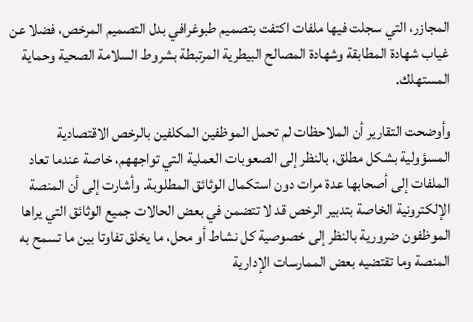المجازر، التي سجلت فيها ملفات اكتفت بتصميم طبوغرافي بدل التصميم المرخص، فضلا عن غياب شهادة المطابقة وشهادة المصالح البيطرية المرتبطة بشروط السلامة الصحية وحماية المستهلك.

وأوضحت التقارير أن الملاحظات لم تحمل الموظفين المكلفين بالرخص الاقتصادية المسؤولية بشكل مطلق، بالنظر إلى الصعوبات العملية التي تواجههم، خاصة عندما تعاد الملفات إلى أصحابها عدة مرات دون استكمال الوثائق المطلوبة. وأشارت إلى أن المنصة الإلكترونية الخاصة بتدبير الرخص قد لا تتضمن في بعض الحالات جميع الوثائق التي يراها الموظفون ضرورية بالنظر إلى خصوصية كل نشاط أو محل، ما يخلق تفاوتا بين ما تسمح به المنصة وما تقتضيه بعض الممارسات الإدارية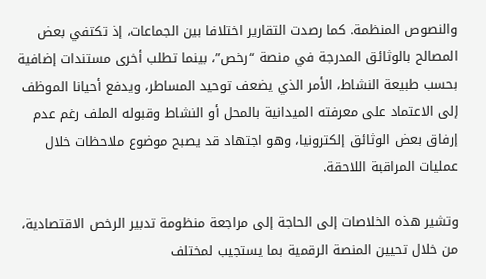والنصوص المنظمة. كما رصدت التقارير اختلافا بين الجماعات، إذ تكتفي بعض المصالح بالوثائق المدرجة في منصة “رخص”، بينما تطلب أخرى مستندات إضافية بحسب طبيعة النشاط، الأمر الذي يضعف توحيد المساطر، ويدفع أحيانا الموظف إلى الاعتماد على معرفته الميدانية بالمحل أو النشاط وقبوله الملف رغم عدم إرفاق بعض الوثائق إلكترونيا، وهو اجتهاد قد يصبح موضوع ملاحظات خلال عمليات المراقبة اللاحقة.

وتشير هذه الخلاصات إلى الحاجة إلى مراجعة منظومة تدبير الرخص الاقتصادية، من خلال تحيين المنصة الرقمية بما يستجيب لمختلف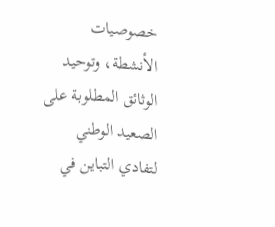خصوصيات الأنشطة، وتوحيد الوثائق المطلوبة على الصعيد الوطني لتفادي التباين في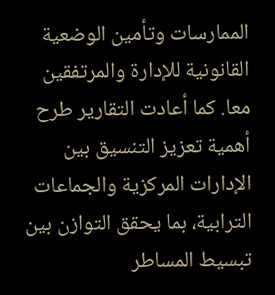الممارسات وتأمين الوضعية القانونية للإدارة والمرتفقين معا. كما أعادت التقارير طرح أهمية تعزيز التنسيق بين الإدارات المركزية والجماعات الترابية، بما يحقق التوازن بين تبسيط المساطر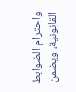واحترام الضوابط القانونية، ويضمن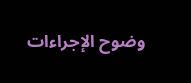وضوح الإجراءات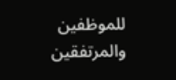للموظفين والمرتفقين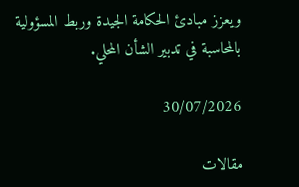ويعزز مبادئ الحكامة الجيدة وربط المسؤولية بالمحاسبة في تدبير الشأن المحلي.

30/07/2026

مقالات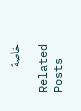خاصة

Related Posts